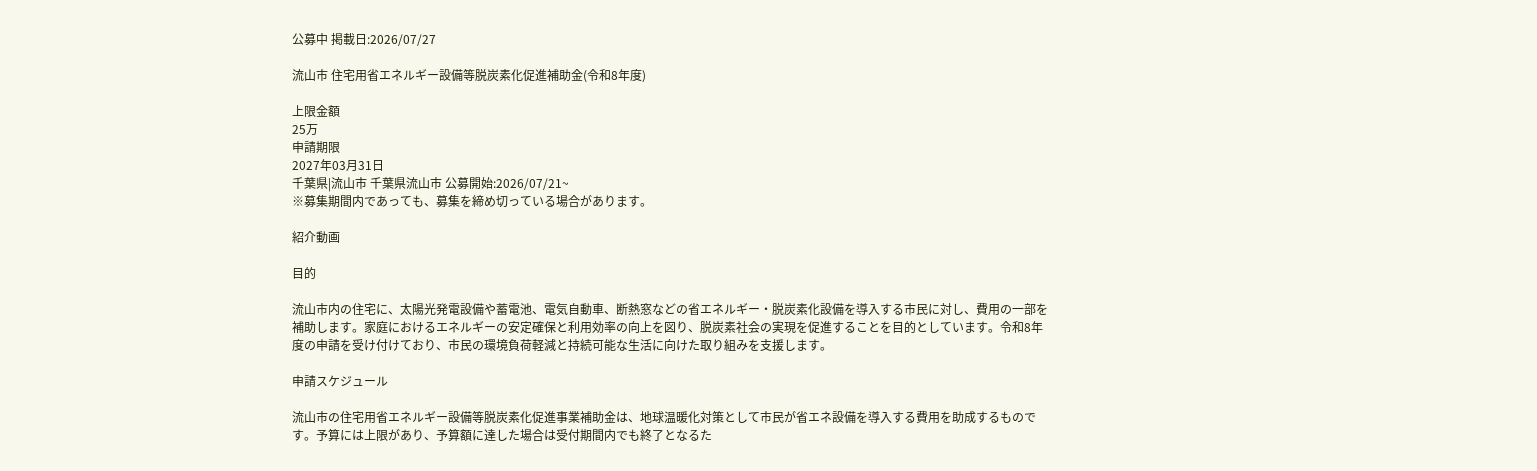公募中 掲載日:2026/07/27

流山市 住宅用省エネルギー設備等脱炭素化促進補助金(令和8年度)

上限金額
25万
申請期限
2027年03月31日
千葉県|流山市 千葉県流山市 公募開始:2026/07/21~
※募集期間内であっても、募集を締め切っている場合があります。

紹介動画

目的

流山市内の住宅に、太陽光発電設備や蓄電池、電気自動車、断熱窓などの省エネルギー・脱炭素化設備を導入する市民に対し、費用の一部を補助します。家庭におけるエネルギーの安定確保と利用効率の向上を図り、脱炭素社会の実現を促進することを目的としています。令和8年度の申請を受け付けており、市民の環境負荷軽減と持続可能な生活に向けた取り組みを支援します。

申請スケジュール

流山市の住宅用省エネルギー設備等脱炭素化促進事業補助金は、地球温暖化対策として市民が省エネ設備を導入する費用を助成するものです。予算には上限があり、予算額に達した場合は受付期間内でも終了となるた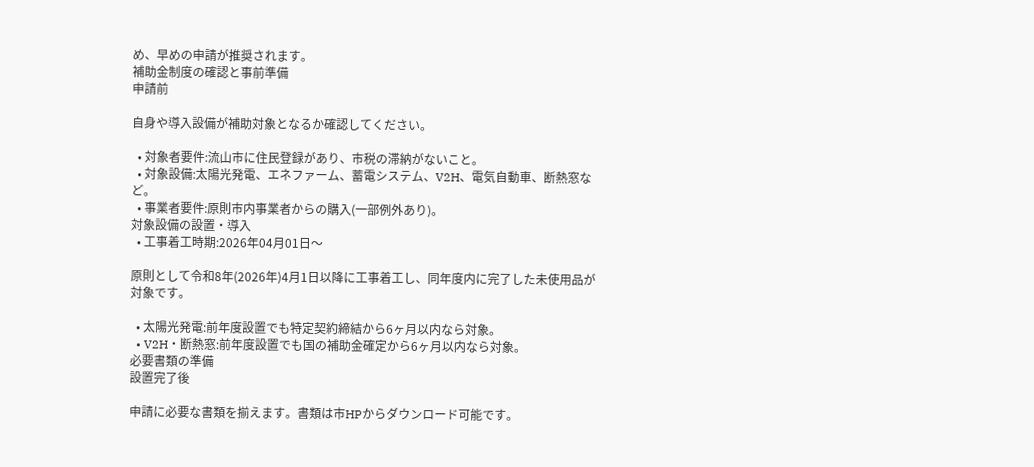め、早めの申請が推奨されます。
補助金制度の確認と事前準備
申請前

自身や導入設備が補助対象となるか確認してください。

  • 対象者要件:流山市に住民登録があり、市税の滞納がないこと。
  • 対象設備:太陽光発電、エネファーム、蓄電システム、V2H、電気自動車、断熱窓など。
  • 事業者要件:原則市内事業者からの購入(一部例外あり)。
対象設備の設置・導入
  • 工事着工時期:2026年04月01日〜

原則として令和8年(2026年)4月1日以降に工事着工し、同年度内に完了した未使用品が対象です。

  • 太陽光発電:前年度設置でも特定契約締結から6ヶ月以内なら対象。
  • V2H・断熱窓:前年度設置でも国の補助金確定から6ヶ月以内なら対象。
必要書類の準備
設置完了後

申請に必要な書類を揃えます。書類は市HPからダウンロード可能です。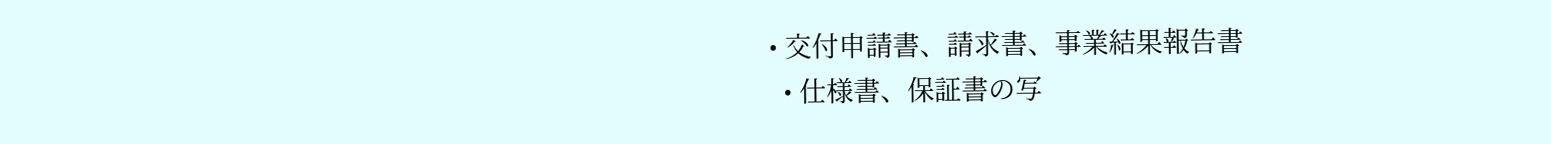• 交付申請書、請求書、事業結果報告書
  • 仕様書、保証書の写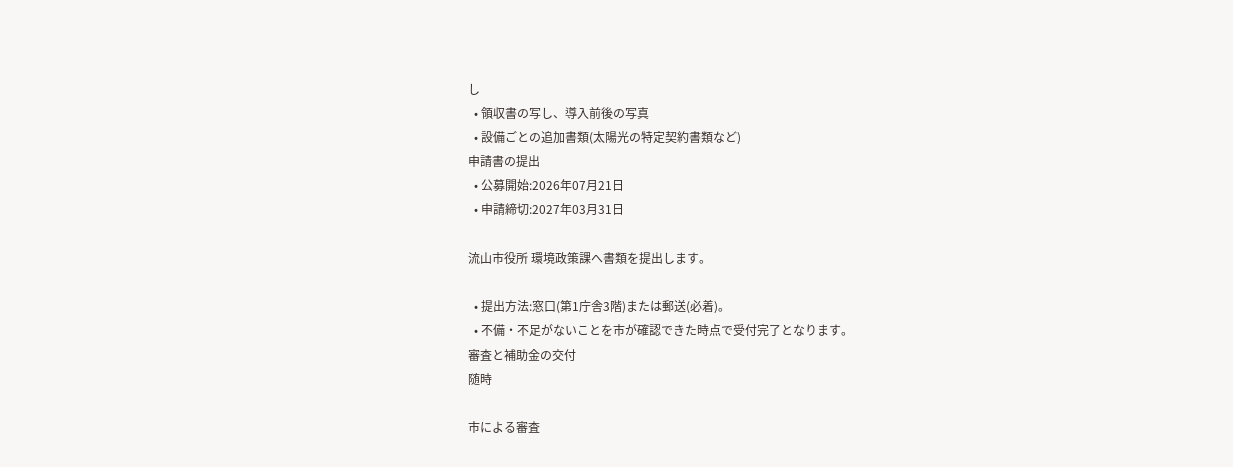し
  • 領収書の写し、導入前後の写真
  • 設備ごとの追加書類(太陽光の特定契約書類など)
申請書の提出
  • 公募開始:2026年07月21日
  • 申請締切:2027年03月31日

流山市役所 環境政策課へ書類を提出します。

  • 提出方法:窓口(第1庁舎3階)または郵送(必着)。
  • 不備・不足がないことを市が確認できた時点で受付完了となります。
審査と補助金の交付
随時

市による審査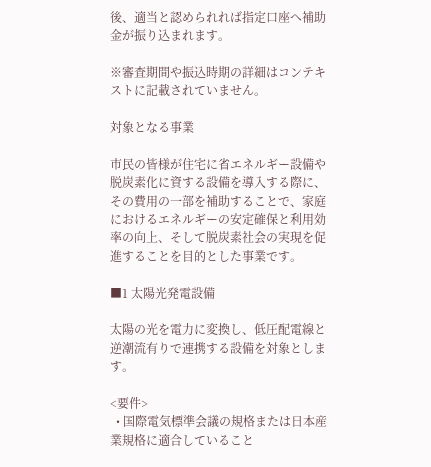後、適当と認められれば指定口座へ補助金が振り込まれます。

※審査期間や振込時期の詳細はコンテキストに記載されていません。

対象となる事業

市民の皆様が住宅に省エネルギー設備や脱炭素化に資する設備を導入する際に、その費用の一部を補助することで、家庭におけるエネルギーの安定確保と利用効率の向上、そして脱炭素社会の実現を促進することを目的とした事業です。

■1 太陽光発電設備

太陽の光を電力に変換し、低圧配電線と逆潮流有りで連携する設備を対象とします。

<要件>
  • 国際電気標準会議の規格または日本産業規格に適合していること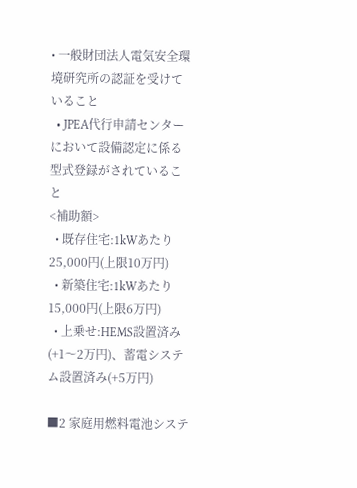• 一般財団法人電気安全環境研究所の認証を受けていること
  • JPEA代行申請センターにおいて設備認定に係る型式登録がされていること
<補助額>
  • 既存住宅:1kWあたり25,000円(上限10万円)
  • 新築住宅:1kWあたり15,000円(上限6万円)
  • 上乗せ:HEMS設置済み(+1〜2万円)、蓄電システム設置済み(+5万円)

■2 家庭用燃料電池システ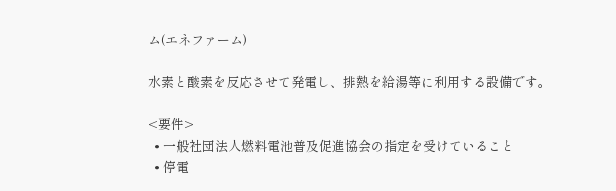ム(エネファーム)

水素と酸素を反応させて発電し、排熱を給湯等に利用する設備です。

<要件>
  • 一般社団法人燃料電池普及促進協会の指定を受けていること
  • 停電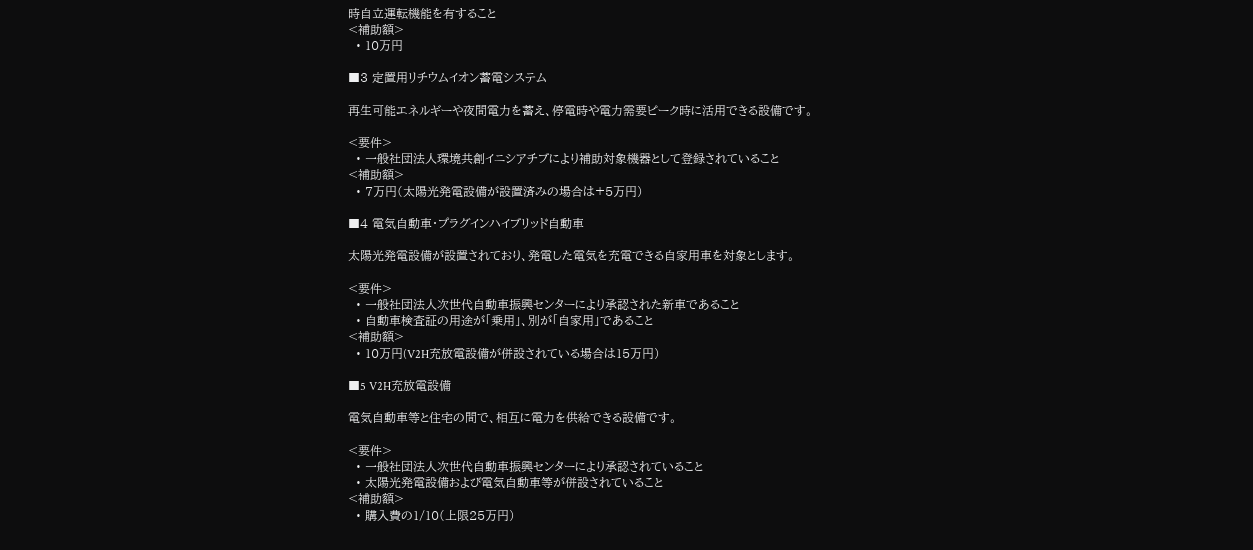時自立運転機能を有すること
<補助額>
  • 10万円

■3 定置用リチウムイオン蓄電システム

再生可能エネルギーや夜間電力を蓄え、停電時や電力需要ピーク時に活用できる設備です。

<要件>
  • 一般社団法人環境共創イニシアチブにより補助対象機器として登録されていること
<補助額>
  • 7万円(太陽光発電設備が設置済みの場合は+5万円)

■4 電気自動車・プラグインハイブリッド自動車

太陽光発電設備が設置されており、発電した電気を充電できる自家用車を対象とします。

<要件>
  • 一般社団法人次世代自動車振興センターにより承認された新車であること
  • 自動車検査証の用途が「乗用」、別が「自家用」であること
<補助額>
  • 10万円(V2H充放電設備が併設されている場合は15万円)

■5 V2H充放電設備

電気自動車等と住宅の間で、相互に電力を供給できる設備です。

<要件>
  • 一般社団法人次世代自動車振興センターにより承認されていること
  • 太陽光発電設備および電気自動車等が併設されていること
<補助額>
  • 購入費の1/10(上限25万円)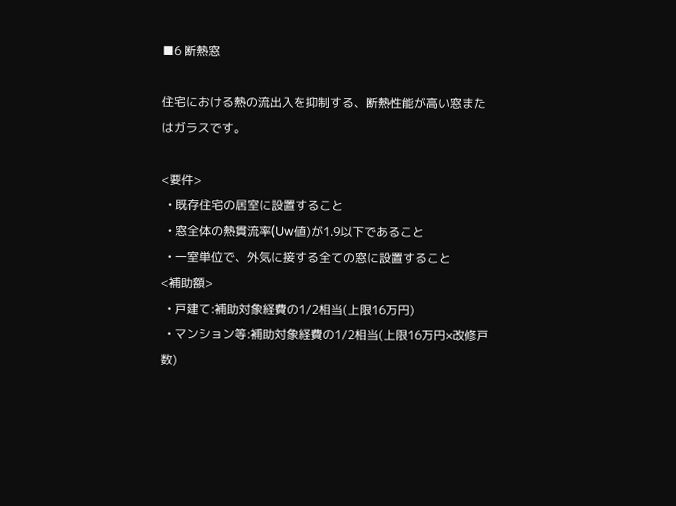■6 断熱窓

住宅における熱の流出入を抑制する、断熱性能が高い窓またはガラスです。

<要件>
  • 既存住宅の居室に設置すること
  • 窓全体の熱貫流率(Uw値)が1.9以下であること
  • 一室単位で、外気に接する全ての窓に設置すること
<補助額>
  • 戸建て:補助対象経費の1/2相当(上限16万円)
  • マンション等:補助対象経費の1/2相当(上限16万円×改修戸数)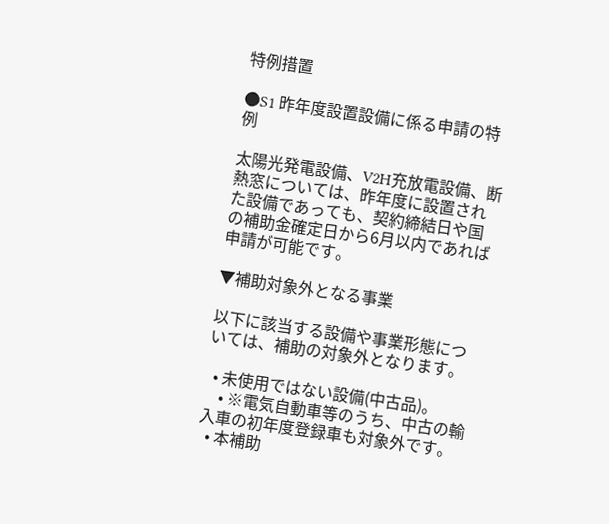特例措置

●S1 昨年度設置設備に係る申請の特例

太陽光発電設備、V2H充放電設備、断熱窓については、昨年度に設置された設備であっても、契約締結日や国の補助金確定日から6月以内であれば申請が可能です。

▼補助対象外となる事業

以下に該当する設備や事業形態については、補助の対象外となります。

  • 未使用ではない設備(中古品)。
    • ※電気自動車等のうち、中古の輸入車の初年度登録車も対象外です。
  • 本補助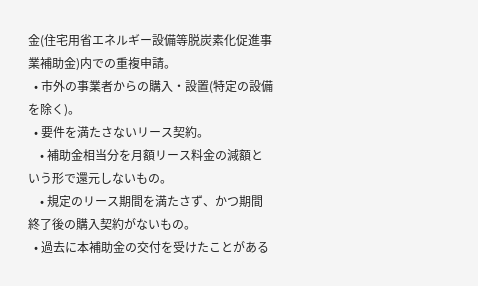金(住宅用省エネルギー設備等脱炭素化促進事業補助金)内での重複申請。
  • 市外の事業者からの購入・設置(特定の設備を除く)。
  • 要件を満たさないリース契約。
    • 補助金相当分を月額リース料金の減額という形で還元しないもの。
    • 規定のリース期間を満たさず、かつ期間終了後の購入契約がないもの。
  • 過去に本補助金の交付を受けたことがある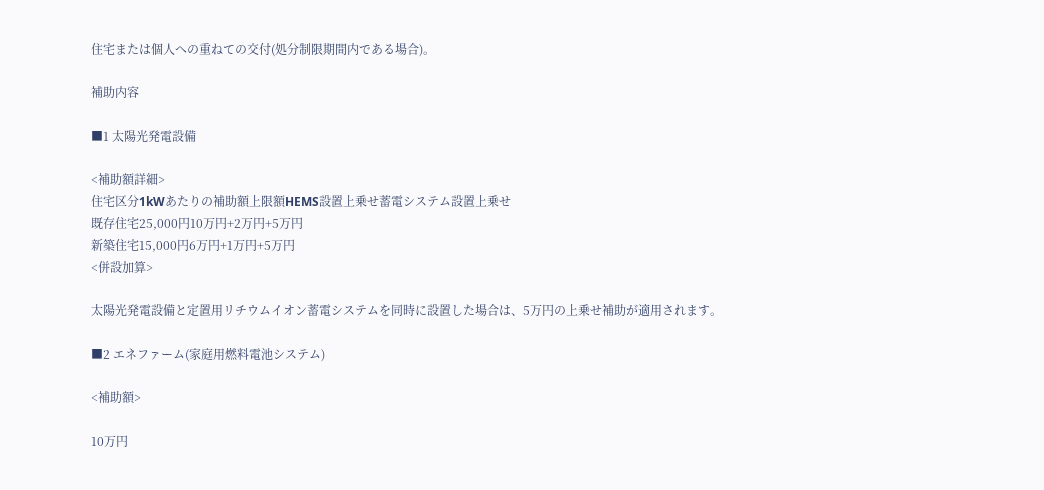住宅または個人への重ねての交付(処分制限期間内である場合)。

補助内容

■1 太陽光発電設備

<補助額詳細>
住宅区分1kWあたりの補助額上限額HEMS設置上乗せ蓄電システム設置上乗せ
既存住宅25,000円10万円+2万円+5万円
新築住宅15,000円6万円+1万円+5万円
<併設加算>

太陽光発電設備と定置用リチウムイオン蓄電システムを同時に設置した場合は、5万円の上乗せ補助が適用されます。

■2 エネファーム(家庭用燃料電池システム)

<補助額>

10万円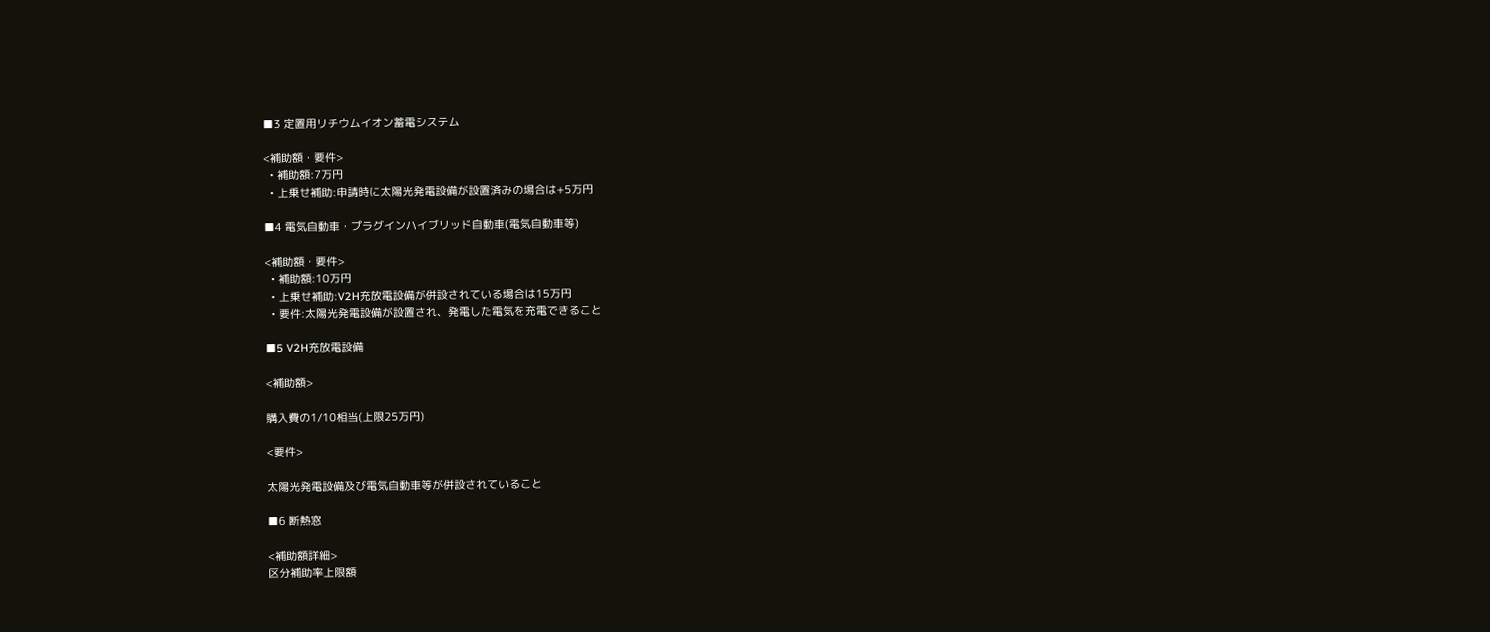■3 定置用リチウムイオン蓄電システム

<補助額・要件>
  • 補助額:7万円
  • 上乗せ補助:申請時に太陽光発電設備が設置済みの場合は+5万円

■4 電気自動車・プラグインハイブリッド自動車(電気自動車等)

<補助額・要件>
  • 補助額:10万円
  • 上乗せ補助:V2H充放電設備が併設されている場合は15万円
  • 要件:太陽光発電設備が設置され、発電した電気を充電できること

■5 V2H充放電設備

<補助額>

購入費の1/10相当(上限25万円)

<要件>

太陽光発電設備及び電気自動車等が併設されていること

■6 断熱窓

<補助額詳細>
区分補助率上限額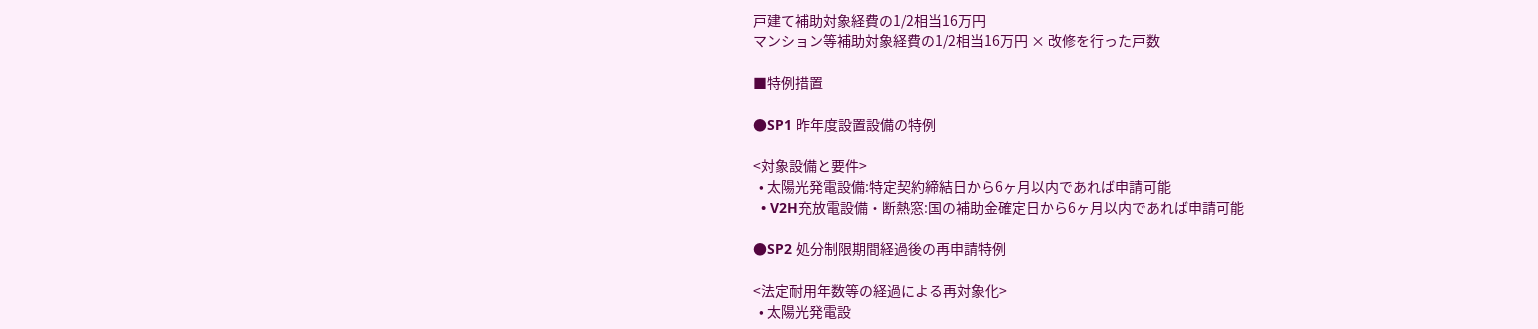戸建て補助対象経費の1/2相当16万円
マンション等補助対象経費の1/2相当16万円 × 改修を行った戸数

■特例措置

●SP1 昨年度設置設備の特例

<対象設備と要件>
  • 太陽光発電設備:特定契約締結日から6ヶ月以内であれば申請可能
  • V2H充放電設備・断熱窓:国の補助金確定日から6ヶ月以内であれば申請可能

●SP2 処分制限期間経過後の再申請特例

<法定耐用年数等の経過による再対象化>
  • 太陽光発電設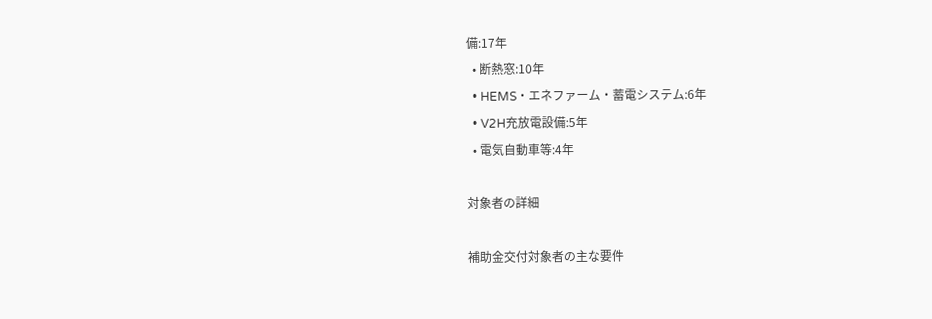備:17年
  • 断熱窓:10年
  • HEMS・エネファーム・蓄電システム:6年
  • V2H充放電設備:5年
  • 電気自動車等:4年

対象者の詳細

補助金交付対象者の主な要件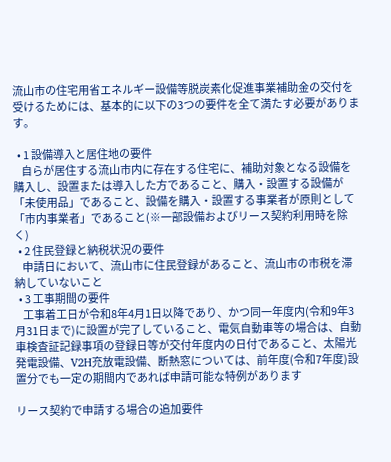流山市の住宅用省エネルギー設備等脱炭素化促進事業補助金の交付を受けるためには、基本的に以下の3つの要件を全て満たす必要があります。

  • 1 設備導入と居住地の要件
    自らが居住する流山市内に存在する住宅に、補助対象となる設備を購入し、設置または導入した方であること、購入・設置する設備が「未使用品」であること、設備を購入・設置する事業者が原則として「市内事業者」であること(※一部設備およびリース契約利用時を除く)
  • 2 住民登録と納税状況の要件
    申請日において、流山市に住民登録があること、流山市の市税を滞納していないこと
  • 3 工事期間の要件
    工事着工日が令和8年4月1日以降であり、かつ同一年度内(令和9年3月31日まで)に設置が完了していること、電気自動車等の場合は、自動車検査証記録事項の登録日等が交付年度内の日付であること、太陽光発電設備、V2H充放電設備、断熱窓については、前年度(令和7年度)設置分でも一定の期間内であれば申請可能な特例があります

リース契約で申請する場合の追加要件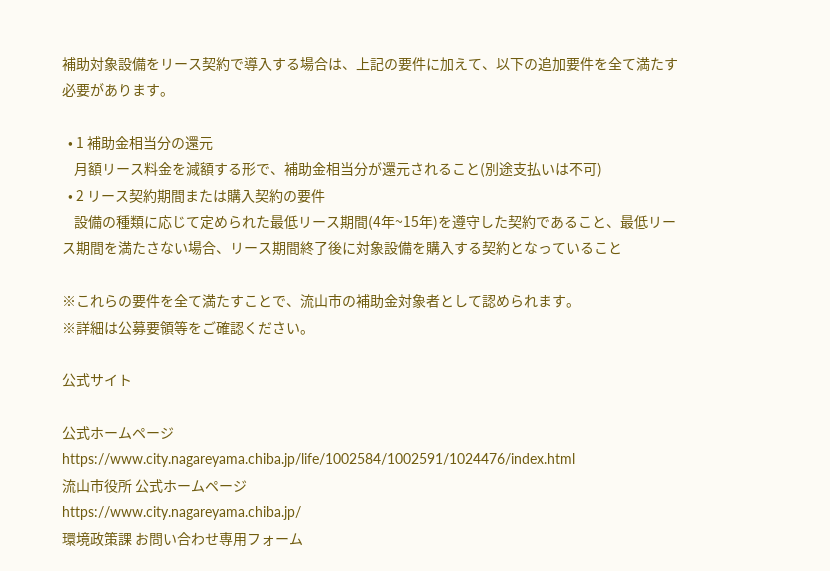補助対象設備をリース契約で導入する場合は、上記の要件に加えて、以下の追加要件を全て満たす必要があります。

  • 1 補助金相当分の還元
    月額リース料金を減額する形で、補助金相当分が還元されること(別途支払いは不可)
  • 2 リース契約期間または購入契約の要件
    設備の種類に応じて定められた最低リース期間(4年~15年)を遵守した契約であること、最低リース期間を満たさない場合、リース期間終了後に対象設備を購入する契約となっていること

※これらの要件を全て満たすことで、流山市の補助金対象者として認められます。
※詳細は公募要領等をご確認ください。

公式サイト

公式ホームページ
https://www.city.nagareyama.chiba.jp/life/1002584/1002591/1024476/index.html
流山市役所 公式ホームページ
https://www.city.nagareyama.chiba.jp/
環境政策課 お問い合わせ専用フォーム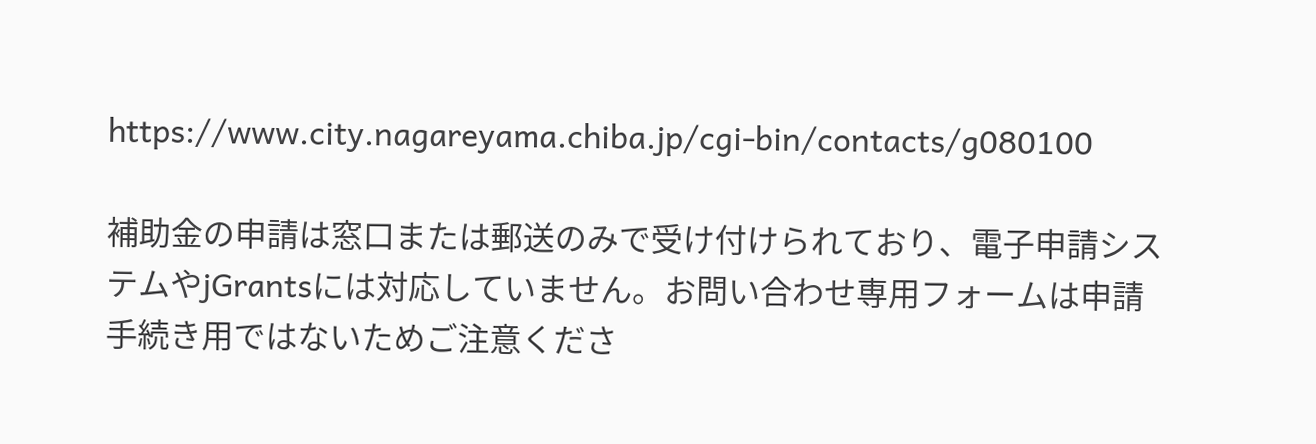https://www.city.nagareyama.chiba.jp/cgi-bin/contacts/g080100

補助金の申請は窓口または郵送のみで受け付けられており、電子申請システムやjGrantsには対応していません。お問い合わせ専用フォームは申請手続き用ではないためご注意くださ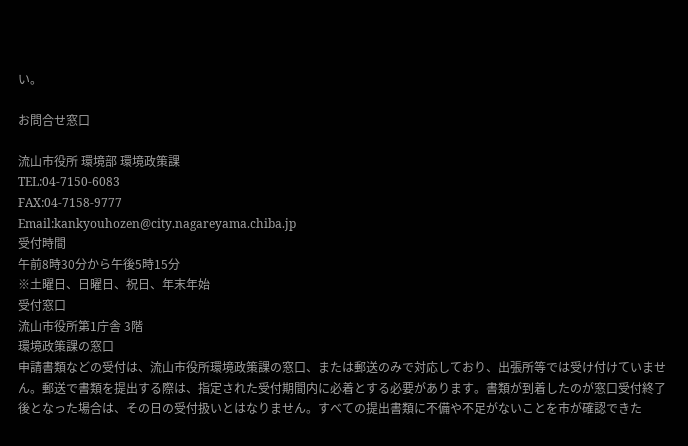い。

お問合せ窓口

流山市役所 環境部 環境政策課
TEL:04-7150-6083
FAX:04-7158-9777
Email:kankyouhozen@city.nagareyama.chiba.jp
受付時間
午前8時30分から午後5時15分
※土曜日、日曜日、祝日、年末年始
受付窓口
流山市役所第1庁舎 3階
環境政策課の窓口
申請書類などの受付は、流山市役所環境政策課の窓口、または郵送のみで対応しており、出張所等では受け付けていません。郵送で書類を提出する際は、指定された受付期間内に必着とする必要があります。書類が到着したのが窓口受付終了後となった場合は、その日の受付扱いとはなりません。すべての提出書類に不備や不足がないことを市が確認できた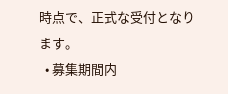時点で、正式な受付となります。
  • 募集期間内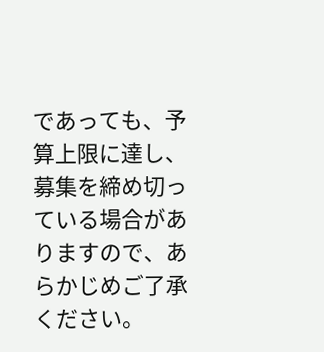であっても、予算上限に達し、募集を締め切っている場合がありますので、あらかじめご了承ください。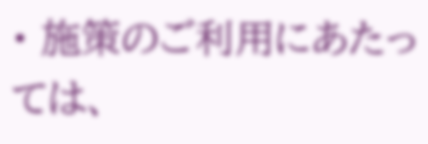• 施策のご利用にあたっては、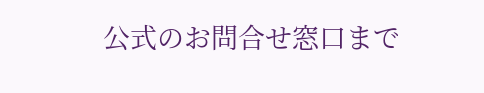公式のお問合せ窓口まで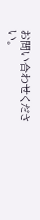お問い合わせください。